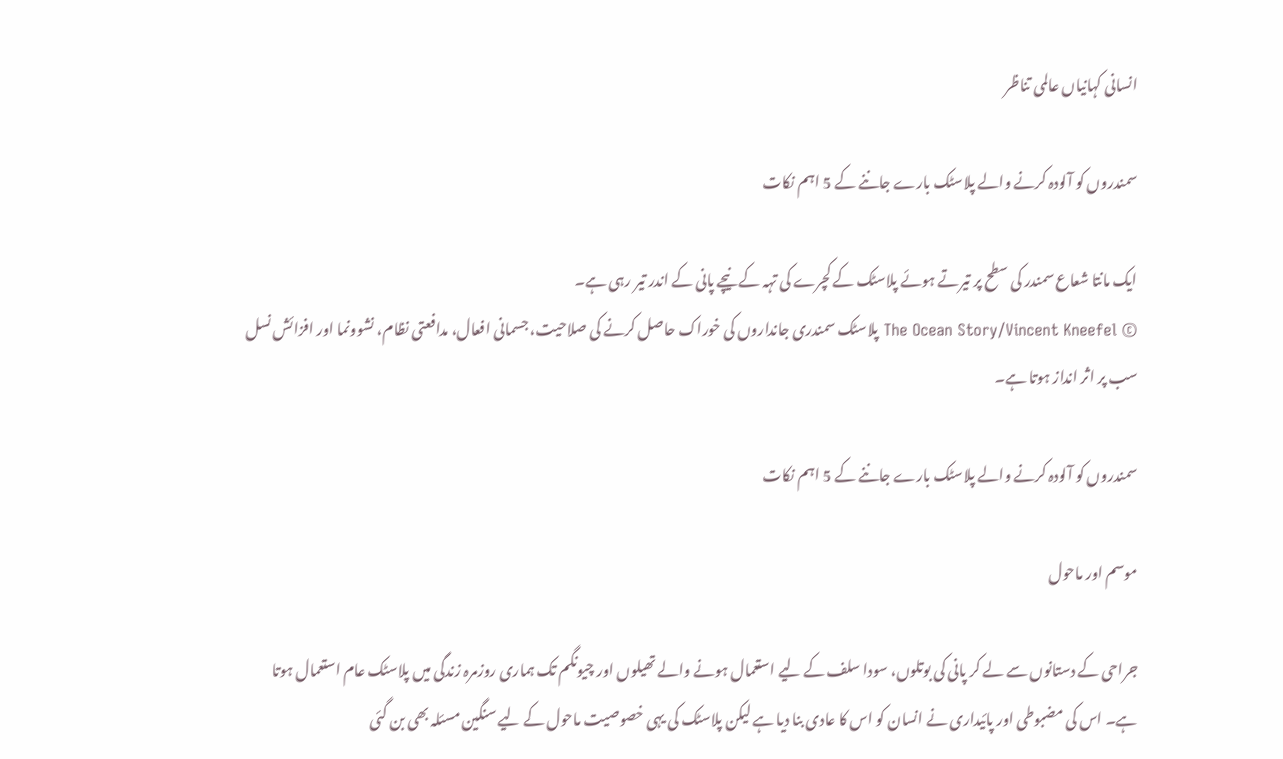انسانی کہانیاں عالمی تناظر

سمندروں کو آلودہ کرنے والے پلاسٹک بارے جاننے کے 5 اہم نکات

ایک مانتا شعاع سمندر کی سطح پر تیرتے ہوئے پلاسٹک کے کچرے کی تہہ کے نیچے پانی کے اندر تیر رہی ہے۔
© The Ocean Story/Vincent Kneefel پلاسٹک سمندری جانداروں کی خوراک حاصل کرنے کی صلاحیت، جسمانی افعال، مدافعتی نظام، نشوونما اور افزائش نسل سب پر اثر انداز ہوتا ہے۔

سمندروں کو آلودہ کرنے والے پلاسٹک بارے جاننے کے 5 اہم نکات

موسم اور ماحول

جراحی کے دستانوں سے لے کر پانی کی بوتلوں، سودا سلف کے لیے استعمال ہونے والے تھیلوں اور چیونگم تک ہماری روزمرہ زندگی میں پلاسٹک عام استعمال ہوتا ہے۔ اس کی مضبوطی اور پائیداری نے انسان کو اس کا عادی بنا دیا ہے لیکن پلاسٹک کی یہی خصوصیت ماحول کے لیے سنگین مسئلہ بھی بن گئی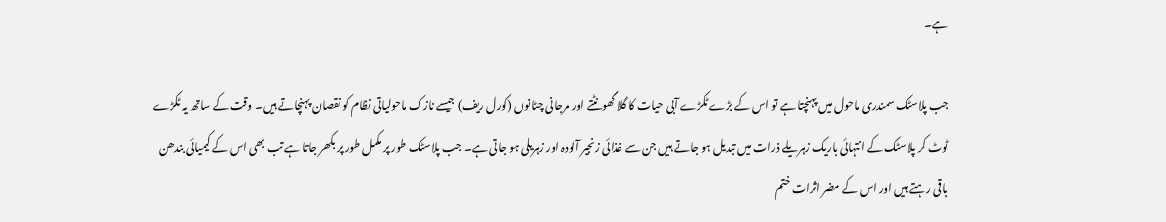ہے۔

جب پلاسٹک سمندری ماحول میں پہنچتا ہے تو اس کے بڑے ٹکڑے آبی حیات کا گلا گھونٹتے اور مرجانی چٹانوں (کورل ریف) جیسے نازک ماحولیاتی نظام کو نقصان پہنچاتے ہیں۔ وقت کے ساتھ یہ ٹکڑے ٹوٹ کر پلاسٹک کے انتہائی باریک زہریلے ذرات میں تبدیل ہو جاتے ہیں جن سے غذائی زنجیر آلودہ اور زہریلی ہو جاتی ہے۔ جب پلاسٹک طور پر مکمل طور پر بکھر جاتا ہے تب بھی اس کے کیمیائی بندھن باقی رہتے ہیں اور اس کے مضر اثرات ختم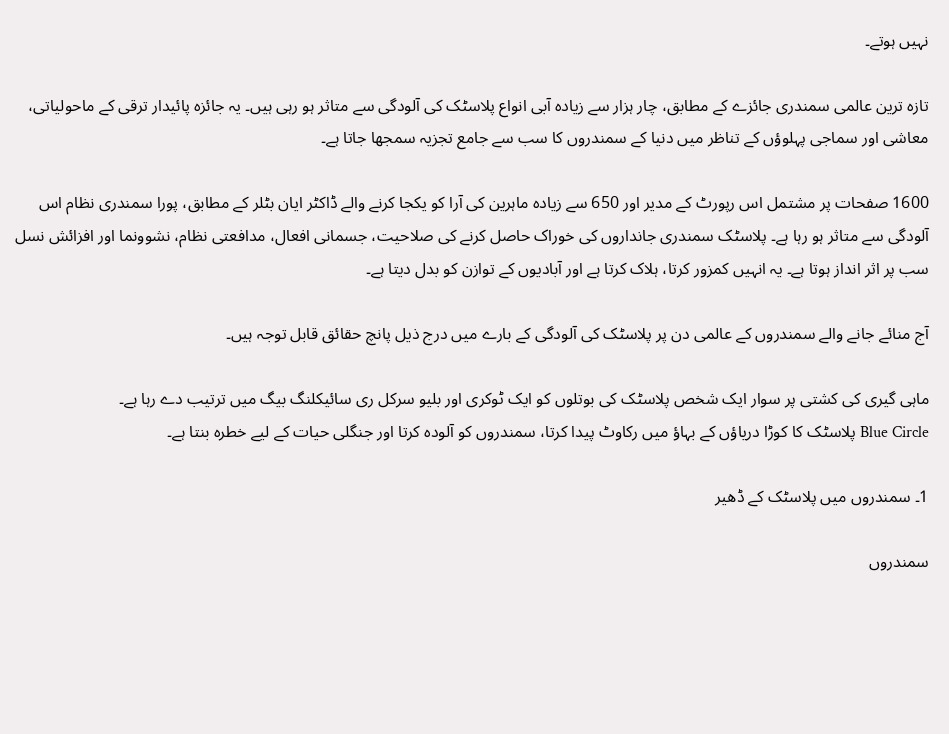نہیں ہوتے۔

تازہ ترین عالمی سمندری جائزے کے مطابق، چار ہزار سے زیادہ آبی انواع پلاسٹک کی آلودگی سے متاثر ہو رہی ہیں۔ یہ جائزہ پائیدار ترقی کے ماحولیاتی، معاشی اور سماجی پہلوؤں کے تناظر میں دنیا کے سمندروں کا سب سے جامع تجزیہ سمجھا جاتا ہے۔

1600 صفحات پر مشتمل اس رپورٹ کے مدیر اور 650 سے زیادہ ماہرین کی آرا کو یکجا کرنے والے ڈاکٹر ایان بٹلر کے مطابق، پورا سمندری نظام اس آلودگی سے متاثر ہو رہا ہے۔ پلاسٹک سمندری جانداروں کی خوراک حاصل کرنے کی صلاحیت، جسمانی افعال، مدافعتی نظام، نشوونما اور افزائش نسل سب پر اثر انداز ہوتا ہے۔ یہ انہیں کمزور کرتا، ہلاک کرتا ہے اور آبادیوں کے توازن کو بدل دیتا ہے۔

آج منائے جانے والے سمندروں کے عالمی دن پر پلاسٹک کی آلودگی کے بارے میں درج ذیل پانچ حقائق قابل توجہ ہیں۔

ماہی گیری کی کشتی پر سوار ایک شخص پلاسٹک کی بوتلوں کو ایک ٹوکری اور بلیو سرکل ری سائیکلنگ بیگ میں ترتیب دے رہا ہے۔
Blue Circle پلاسٹک کا کوڑا دریاؤں کے بہاؤ میں رکاوٹ پیدا کرتا، سمندروں کو آلودہ کرتا اور جنگلی حیات کے لیے خطرہ بنتا ہے۔

1۔ سمندروں میں پلاسٹک کے ڈھیر

سمندروں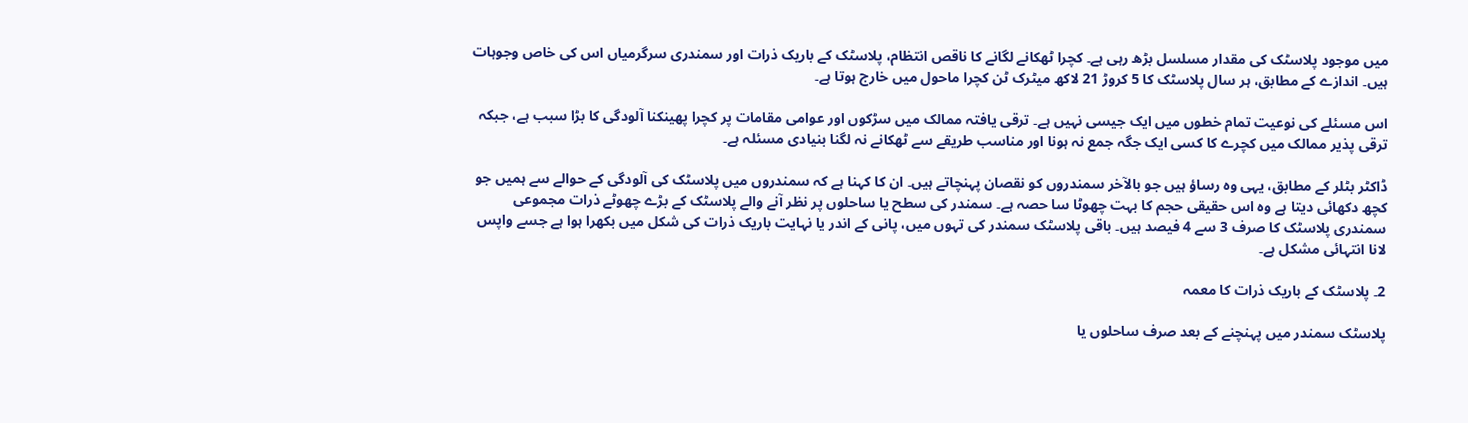میں موجود پلاسٹک کی مقدار مسلسل بڑھ رہی ہے۔ کچرا ٹھکانے لگانے کا ناقص انتظام، پلاسٹک کے باریک ذرات اور سمندری سرگرمیاں اس کی خاص وجوہات ہیں۔ اندازے کے مطابق، ہر سال پلاسٹک کا 5 کروڑ 21 لاکھ میٹرک ٹن کچرا ماحول میں خارج ہوتا ہے۔

اس مسئلے کی نوعیت تمام خطوں میں ایک جیسی نہیں ہے۔ ترقی یافتہ ممالک میں سڑکوں اور عوامی مقامات پر کچرا پھینکنا آلودگی کا بڑا سبب ہے، جبکہ ترقی پذیر ممالک میں کچرے کا کسی ایک جگہ جمع نہ ہونا اور مناسب طریقے سے ٹھکانے نہ لگنا بنیادی مسئلہ ہے۔

ڈاکٹر بٹلر کے مطابق، یہی وہ رساؤ ہیں جو بالآخر سمندروں کو نقصان پہنچاتے ہیں۔ ان کا کہنا ہے کہ سمندروں میں پلاسٹک کی آلودگی کے حوالے سے ہمیں جو کچھ دکھائی دیتا ہے وہ اس حقیقی حجم کا بہت چھوٹا سا حصہ ہے۔ سمندر کی سطح یا ساحلوں پر نظر آنے والے پلاسٹک کے بڑے چھوٹے ذرات مجموعی سمندری پلاسٹک کا صرف 3 سے 4 فیصد ہیں۔ باقی پلاسٹک سمندر کی تہوں میں، پانی کے اندر یا نہایت باریک ذرات کی شکل میں بکھرا ہوا ہے جسے واپس لانا انتہائی مشکل ہے۔

2۔ پلاسٹک کے باریک ذرات کا معمہ

پلاسٹک سمندر میں پہنچنے کے بعد صرف ساحلوں یا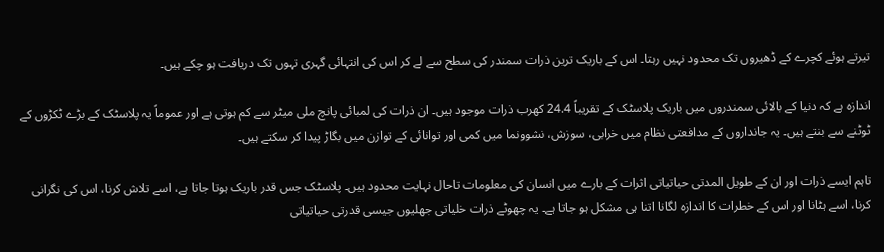تیرتے ہوئے کچرے کے ڈھیروں تک محدود نہیں رہتا۔ اس کے باریک ترین ذرات سمندر کی سطح سے لے کر اس کی انتہائی گہری تہوں تک دریافت ہو چکے ہیں۔

اندازہ ہے کہ دنیا کے بالائی سمندروں میں باریک پلاسٹک کے تقریباً 24.4 کھرب ذرات موجود ہیں۔ ان ذرات کی لمبائی پانچ ملی میٹر سے کم ہوتی ہے اور عموماً یہ پلاسٹک کے بڑے ٹکڑوں کے ٹوٹنے سے بنتے ہیں۔ یہ جانداروں کے مدافعتی نظام میں خرابی، سوزش، نشوونما میں کمی اور توانائی کے توازن میں بگاڑ پیدا کر سکتے ہیں۔

تاہم ایسے ذرات اور ان کے طویل المدتی حیاتیاتی اثرات کے بارے میں انسان کی معلومات تاحال نہایت محدود ہیں۔ پلاسٹک جس قدر باریک ہوتا جاتا ہے، اسے تلاش کرنا، اس کی نگرانی کرنا، اسے ہٹانا اور اس کے خطرات کا اندازہ لگانا اتنا ہی مشکل ہو جاتا ہے۔ یہ چھوٹے ذرات خلیاتی جھلیوں جیسی قدرتی حیاتیاتی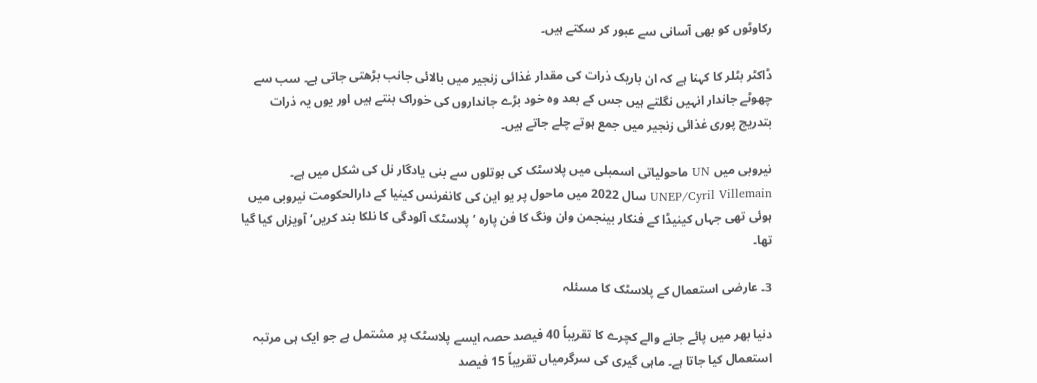رکاوٹوں کو بھی آسانی سے عبور کر سکتے ہیں۔

ڈاکٹر بٹلر کا کہنا ہے کہ ان باریک ذرات کی مقدار غذائی زنجیر میں بالائی جانب بڑھتی جاتی ہے۔ سب سے چھوٹے جاندار انہیں نگلتے ہیں جس کے بعد وہ خود بڑے جانداروں کی خوراک بنتے ہیں اور یوں یہ ذرات بتدریج پوری غذائی زنجیر میں جمع ہوتے چلے جاتے ہیں۔

نیروبی میں UN ماحولیاتی اسمبلی میں پلاسٹک کی بوتلوں سے بنی یادگار نل کی شکل میں ہے۔
UNEP/Cyril Villemain سال 2022 میں ماحول پر یو این کی کانفرنس کینیا کے دارالحکومت نیروبی میں ہوئی تھی جہاں کینیڈا کے فنکار بینجمن وان ونگ کا فن پارہ ’پلاسٹک آلودگی کا نلکا بند کریں‘ آویزاں کیا گیا تھا۔

3۔ عارضی استعمال کے پلاسٹک کا مسئلہ

دنیا بھر میں پائے جانے والے کچرے کا تقریباً 40 فیصد حصہ ایسے پلاسٹک پر مشتمل ہے جو ایک ہی مرتبہ استعمال کیا جاتا ہے۔ ماہی گیری کی سرگرمیاں تقریباً 15 فیصد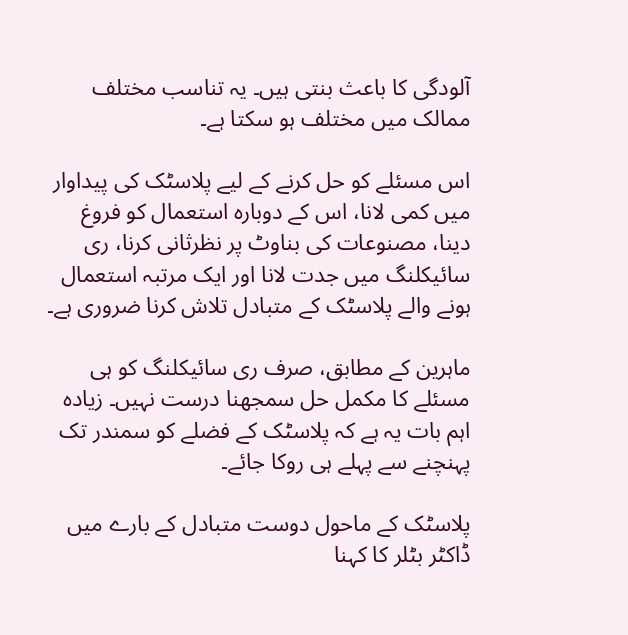آلودگی کا باعث بنتی ہیں۔ یہ تناسب مختلف ممالک میں مختلف ہو سکتا ہے۔

اس مسئلے کو حل کرنے کے لیے پلاسٹک کی پیداوار میں کمی لانا، اس کے دوبارہ استعمال کو فروغ دینا، مصنوعات کی بناوٹ پر نظرثانی کرنا، ری سائیکلنگ میں جدت لانا اور ایک مرتبہ استعمال ہونے والے پلاسٹک کے متبادل تلاش کرنا ضروری ہے۔

ماہرین کے مطابق، صرف ری سائیکلنگ کو ہی مسئلے کا مکمل حل سمجھنا درست نہیں۔ زیادہ اہم بات یہ ہے کہ پلاسٹک کے فضلے کو سمندر تک پہنچنے سے پہلے ہی روکا جائے۔

پلاسٹک کے ماحول دوست متبادل کے بارے میں ڈاکٹر بٹلر کا کہنا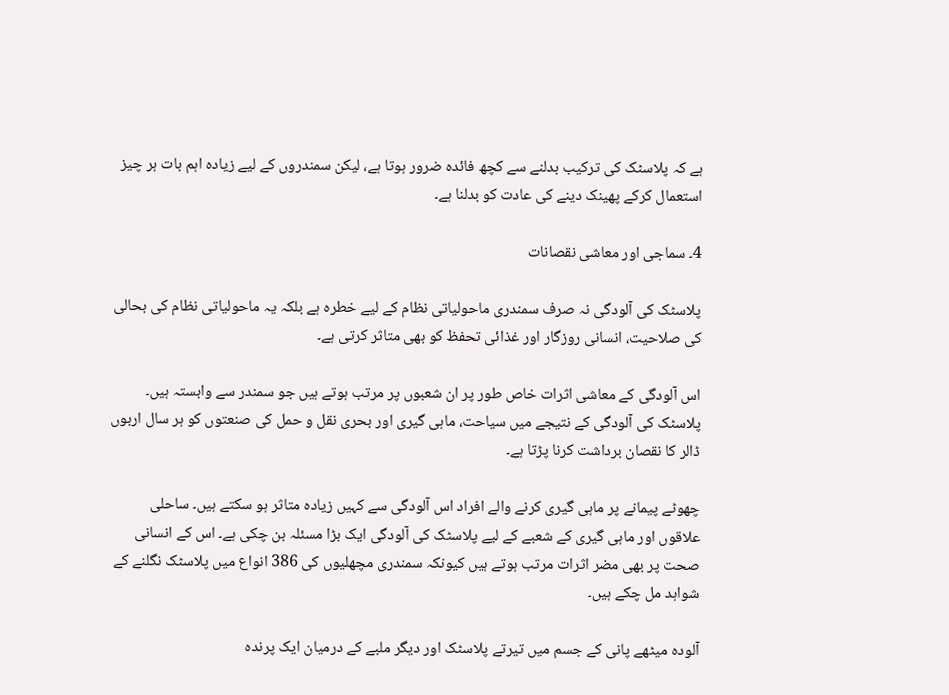ہے کہ پلاسٹک کی ترکیب بدلنے سے کچھ فائدہ ضرور ہوتا ہے، لیکن سمندروں کے لیے زیادہ اہم بات ہر چیز استعمال کرکے پھینک دینے کی عادت کو بدلنا ہے۔

4۔ سماجی اور معاشی نقصانات

پلاسٹک کی آلودگی نہ صرف سمندری ماحولیاتی نظام کے لیے خطرہ ہے بلکہ یہ ماحولیاتی نظام کی بحالی کی صلاحیت، انسانی روزگار اور غذائی تحفظ کو بھی متاثر کرتی ہے۔

اس آلودگی کے معاشی اثرات خاص طور پر ان شعبوں پر مرتب ہوتے ہیں جو سمندر سے وابستہ ہیں۔ پلاسٹک کی آلودگی کے نتیجے میں سیاحت، ماہی گیری اور بحری نقل و حمل کی صنعتوں کو ہر سال اربوں ڈالر کا نقصان برداشت کرنا پڑتا ہے۔

چھوٹے پیمانے پر ماہی گیری کرنے والے افراد اس آلودگی سے کہیں زیادہ متاثر ہو سکتے ہیں۔ ساحلی علاقوں اور ماہی گیری کے شعبے کے لیے پلاسٹک کی آلودگی ایک بڑا مسئلہ بن چکی ہے۔ اس کے انسانی صحت پر بھی مضر اثرات مرتب ہوتے ہیں کیونکہ سمندری مچھلیوں کی 386 انواع میں پلاسٹک نگلنے کے شواہد مل چکے ہیں۔

آلودہ میٹھے پانی کے جسم میں تیرتے پلاسٹک اور دیگر ملبے کے درمیان ایک پرندہ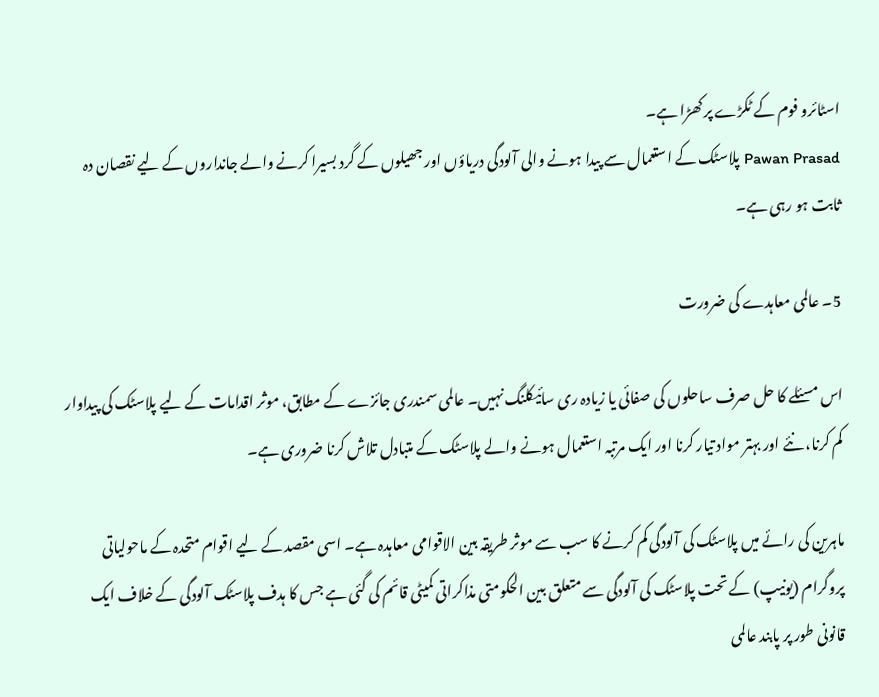اسٹائرو فوم کے ٹکڑے پر کھڑا ہے۔
Pawan Prasad پلاسٹک کے استعمال سے پیدا ہونے والی آلودگی دریاؤں اور جھیلوں کے گرد بسیرا کرنے والے جانداروں کے لیے نقصان دہ ثابت ہو رہی ہے۔

5۔ عالمی معاہدے کی ضرورت

اس مسئلے کا حل صرف ساحلوں کی صفائی یا زیادہ ری سائیکلنگ نہیں۔ عالمی سمندری جائزے کے مطابق، موثر اقدامات کے لیے پلاسٹک کی پیداوار کم کرنا، نئے اور بہتر مواد تیار کرنا اور ایک مرتبہ استعمال ہونے والے پلاسٹک کے متبادل تلاش کرنا ضروری ہے۔

ماہرین کی رائے میں پلاسٹک کی آلودگی کم کرنے کا سب سے موثر طریقہ بین الاقوامی معاہدہ ہے۔ اسی مقصد کے لیے اقوام متحدہ کے ماحولیاتی پروگرام (یونیپ) کے تحت پلاسٹک کی آلودگی سے متعلق بین الحکومتی مذاکراتی کمیٹی قائم کی گئی ہے جس کا ہدف پلاسٹک آلودگی کے خلاف ایک قانونی طور پر پابند عالمی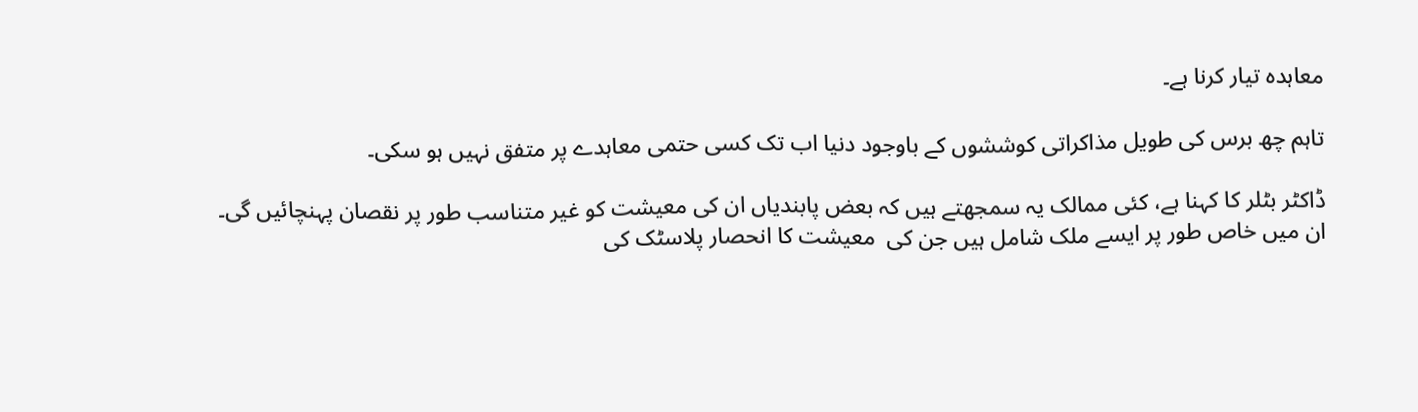معاہدہ تیار کرنا ہے۔

تاہم چھ برس کی طویل مذاکراتی کوششوں کے باوجود دنیا اب تک کسی حتمی معاہدے پر متفق نہیں ہو سکی۔

ڈاکٹر بٹلر کا کہنا ہے، کئی ممالک یہ سمجھتے ہیں کہ بعض پابندیاں ان کی معیشت کو غیر متناسب طور پر نقصان پہنچائیں گی۔ ان میں خاص طور پر ایسے ملک شامل ہیں جن کی  معیشت کا انحصار پلاسٹک کی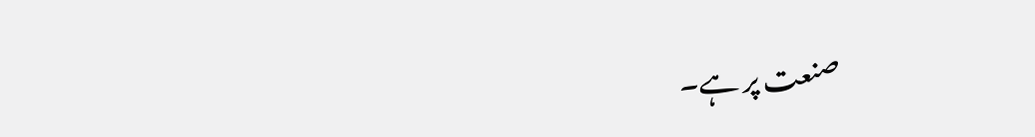صنعت پر ہے۔